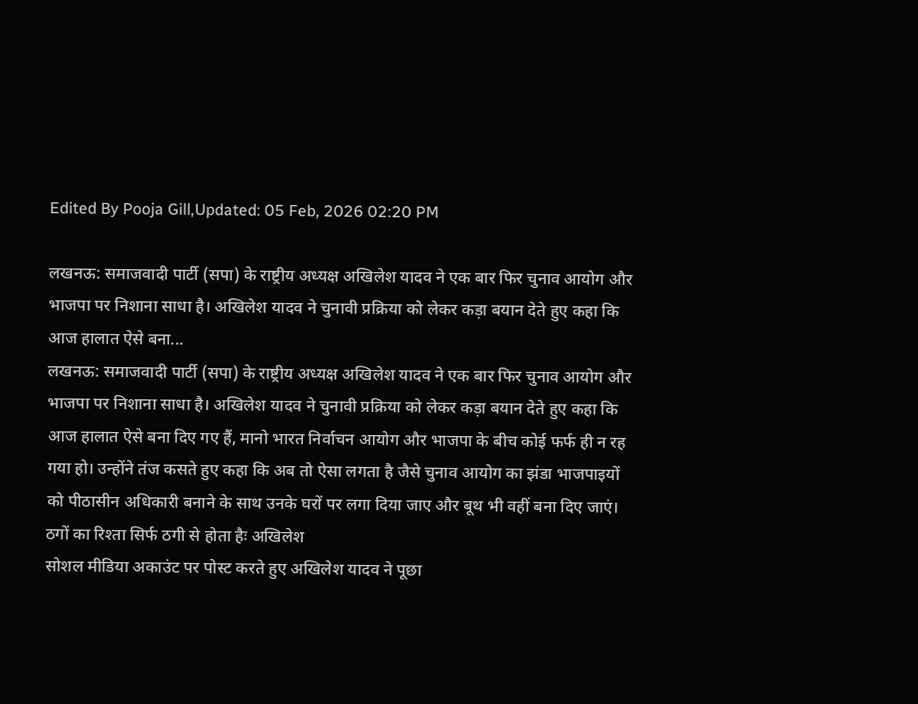Edited By Pooja Gill,Updated: 05 Feb, 2026 02:20 PM

लखनऊ: समाजवादी पार्टी (सपा) के राष्ट्रीय अध्यक्ष अखिलेश यादव ने एक बार फिर चुनाव आयोग और भाजपा पर निशाना साधा है। अखिलेश यादव ने चुनावी प्रक्रिया को लेकर कड़ा बयान देते हुए कहा कि आज हालात ऐसे बना...
लखनऊ: समाजवादी पार्टी (सपा) के राष्ट्रीय अध्यक्ष अखिलेश यादव ने एक बार फिर चुनाव आयोग और भाजपा पर निशाना साधा है। अखिलेश यादव ने चुनावी प्रक्रिया को लेकर कड़ा बयान देते हुए कहा कि आज हालात ऐसे बना दिए गए हैं, मानो भारत निर्वाचन आयोग और भाजपा के बीच कोई फर्फ ही न रह गया हो। उन्होंने तंज कसते हुए कहा कि अब तो ऐसा लगता है जैसे चुनाव आयोग का झंडा भाजपाइयों को पीठासीन अधिकारी बनाने के साथ उनके घरों पर लगा दिया जाए और बूथ भी वहीं बना दिए जाएं।
ठगों का रिश्ता सिर्फ ठगी से होता हैः अखिलेश
सोशल मीडिया अकाउंट पर पोस्ट करते हुए अखिलेश यादव ने पूछा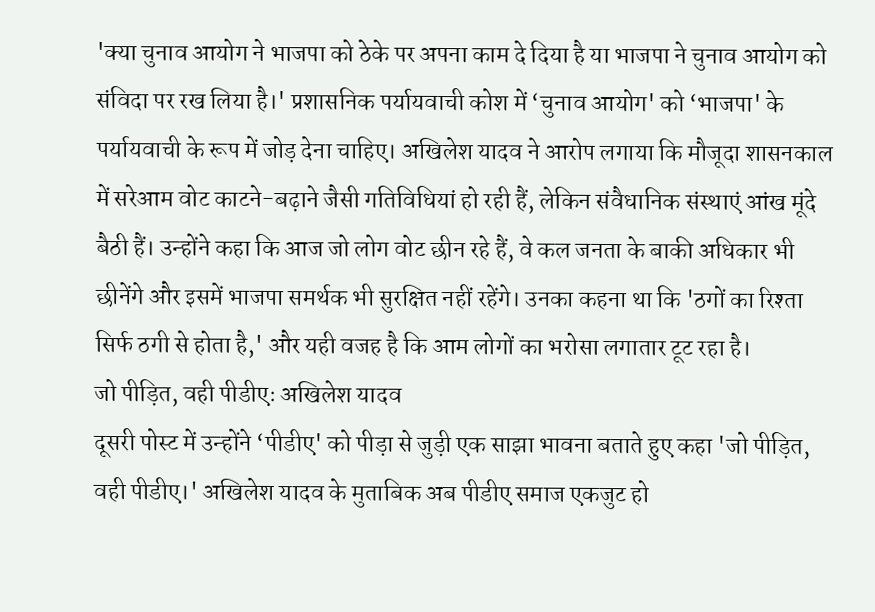'क्या चुनाव आयोग ने भाजपा को ठेके पर अपना काम दे दिया है या भाजपा ने चुनाव आयोग को संविदा पर रख लिया है।' प्रशासनिक पर्यायवाची कोश में ‘चुनाव आयोग' को ‘भाजपा' के पर्यायवाची के रूप में जोड़ देना चाहिए। अखिलेश यादव ने आरोप लगाया कि मौजूदा शासनकाल में सरेआम वोट काटने-बढ़ाने जैसी गतिविधियां हो रही हैं, लेकिन संवैधानिक संस्थाएं आंख मूंदे बैठी हैं। उन्होंने कहा कि आज जो लोग वोट छीन रहे हैं, वे कल जनता के बाकी अधिकार भी छीनेंगे और इसमें भाजपा समर्थक भी सुरक्षित नहीं रहेंगे। उनका कहना था कि 'ठगों का रिश्ता सिर्फ ठगी से होता है,' और यही वजह है कि आम लोगों का भरोसा लगातार टूट रहा है।
जो पीड़ित, वही पीडीएः अखिलेश यादव
दूसरी पोस्ट में उन्होंने ‘पीडीए' को पीड़ा से जुड़ी एक साझा भावना बताते हुए कहा 'जो पीड़ित, वही पीडीए।' अखिलेश यादव के मुताबिक अब पीडीए समाज एकजुट हो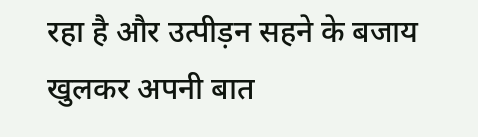रहा है और उत्पीड़न सहने के बजाय खुलकर अपनी बात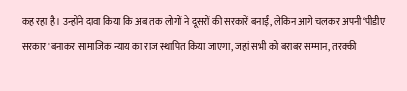कह रहा है। उन्होंने दावा किया कि अब तक लोगों ने दूसरों की सरकारें बनाईं, लेकिन आगे चलकर अपनी‘पीडीए सरकार'बनाकर सामाजिक न्याय का राज स्थापित किया जाएगा, जहां सभी को बराबर सम्मान, तरक्की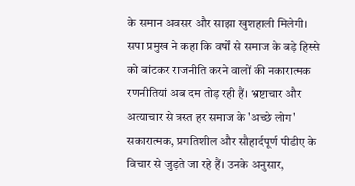के समान अवसर और साझा खुशहाली मिलेगी। सपा प्रमुख ने कहा कि वर्षों से समाज के बड़े हिस्से को बांटकर राजनीति करने वालों की नकारात्मक रणनीतियां अब दम तोड़ रही हैं। भ्रष्टाचार और अत्याचार से त्रस्त हर समाज के 'अच्छे लोग' सकारात्मक, प्रगतिशील और सौहार्दपूर्ण पीडीए के विचार से जुड़ते जा रहे हैं। उनके अनुसार,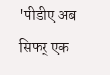'पीडीए अब सिफर् एक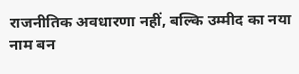राजनीतिक अवधारणा नहीं, बल्कि उम्मीद का नया नाम बन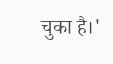चुका है।'